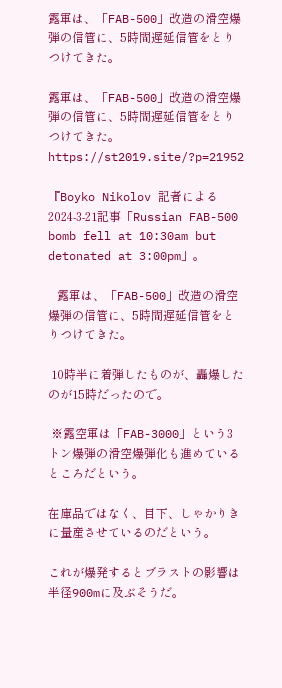露軍は、「FAB-500」改造の滑空爆弾の信管に、5時間遅延信管をとりつけてきた。

露軍は、「FAB-500」改造の滑空爆弾の信管に、5時間遅延信管をとりつけてきた。
https://st2019.site/?p=21952

『Boyko Nikolov 記者による2024-3-21記事「Russian FAB-500 bomb fell at 10:30am but detonated at 3:00pm」。

   露軍は、「FAB-500」改造の滑空爆弾の信管に、5時間遅延信管をとりつけてきた。

 10時半に着弾したものが、轟爆したのが15時だったので。

 ※露空軍は「FAB-3000」という3トン爆弾の滑空爆弾化も進めているところだという。

在庫品ではなく、目下、しゃかりきに量産させているのだという。

これが爆発するとブラストの影響は半径900mに及ぶそうだ。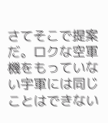さてそこで提案だ。ロクな空軍機をもっていない宇軍には同じことはできない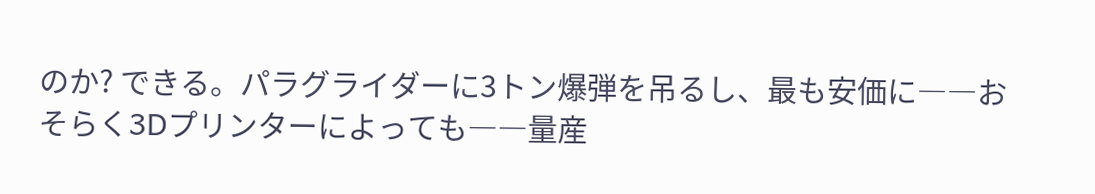のか? できる。パラグライダーに3トン爆弾を吊るし、最も安価に――おそらく3Dプリンターによっても――量産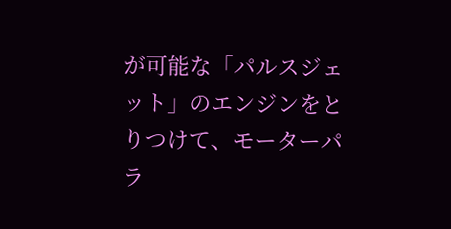が可能な「パルスジェット」のエンジンをとりつけて、モーターパラ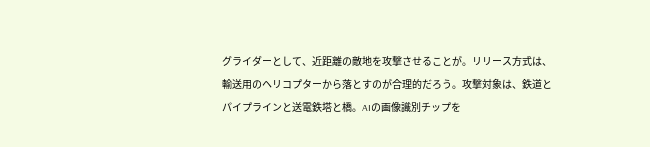グライダーとして、近距離の敵地を攻撃させることが。リリース方式は、輸送用のヘリコプターから落とすのが合理的だろう。攻撃対象は、鉄道とパイプラインと送電鉄塔と橋。AIの画像識別チップを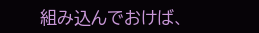組み込んでおけば、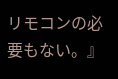リモコンの必要もない。』